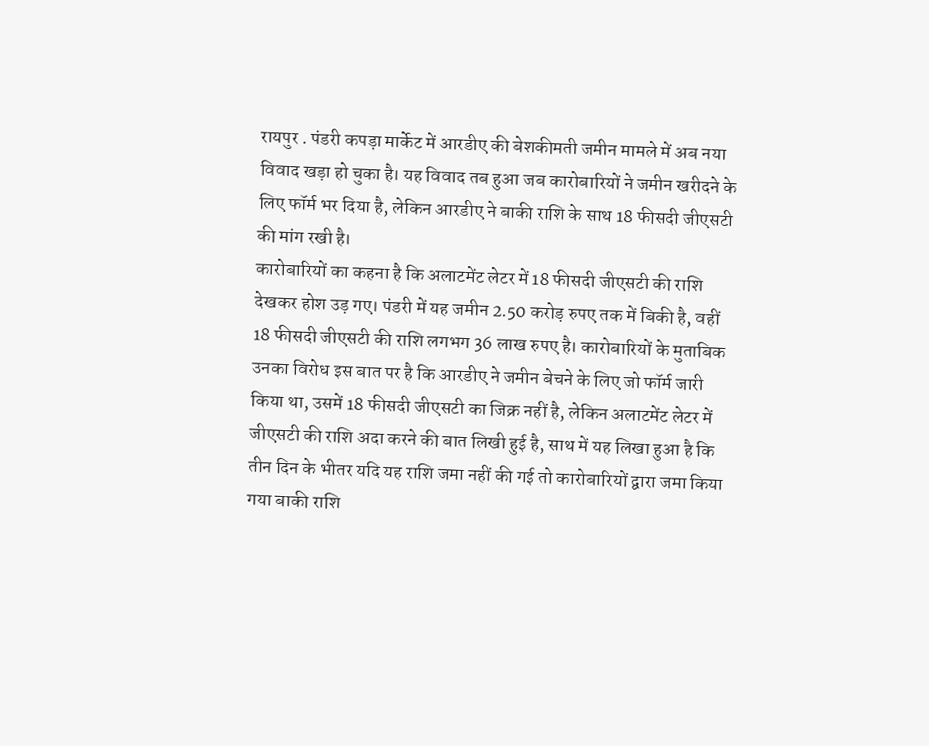रायपुर . पंडरी कपड़ा मार्केट में आरडीए की बेशकीमती जमीन मामले में अब नया विवाद खड़ा हो चुका है। यह विवाद तब हुआ जब कारोबारियों ने जमीन खरीदने के लिए फॉर्म भर दिया है, लेकिन आरडीए ने बाकी राशि के साथ 18 फीसदी जीएसटी की मांग रखी है।
कारोबारियों का कहना है कि अलाटमेंट लेटर में 18 फीसदी जीएसटी की राशि देखकर होश उड़ गए। पंडरी में यह जमीन 2.50 करोड़ रुपए तक में बिकी है, वहीं 18 फीसदी जीएसटी की राशि लगभग 36 लाख रुपए है। कारोबारियों के मुताबिक उनका विरोध इस बात पर है कि आरडीए ने जमीन बेचने के लिए जो फॉर्म जारी किया था, उसमें 18 फीसदी जीएसटी का जिक्र नहीं है, लेकिन अलाटमेंट लेटर में जीएसटी की राशि अदा करने की बात लिखी हुई है, साथ में यह लिखा हुआ है कि तीन दिन के भीतर यदि यह राशि जमा नहीं की गई तो कारोबारियों द्वारा जमा किया गया बाकी राशि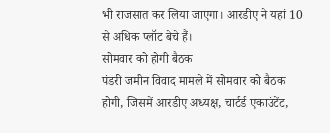भी राजसात कर लिया जाएगा। आरडीए ने यहां 10 से अधिक प्लॉट बेचे हैं।
सोमवार को होगी बैठक
पंडरी जमीन विवाद मामले में सोमवार को बैठक होगी, जिसमें आरडीए अध्यक्ष, चार्टर्ड एकाउंटेंट,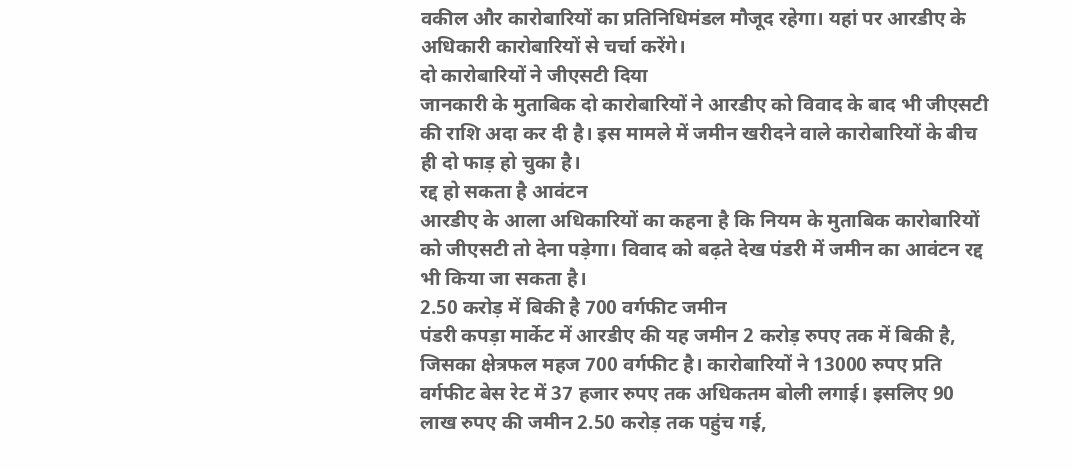वकील और कारोबारियों का प्रतिनिधिमंडल मौजूद रहेगा। यहां पर आरडीए के अधिकारी कारोबारियों से चर्चा करेंगे।
दो कारोबारियों ने जीएसटी दिया
जानकारी के मुताबिक दो कारोबारियों ने आरडीए को विवाद के बाद भी जीएसटी की राशि अदा कर दी है। इस मामले में जमीन खरीदने वाले कारोबारियों के बीच ही दो फाड़ हो चुका है।
रद्द हो सकता है आवंटन
आरडीए के आला अधिकारियों का कहना है कि नियम के मुताबिक कारोबारियों को जीएसटी तो देना पड़ेगा। विवाद को बढ़ते देख पंडरी में जमीन का आवंटन रद्द भी किया जा सकता है।
2.50 करोड़ में बिकी है 700 वर्गफीट जमीन
पंडरी कपड़ा मार्केट में आरडीए की यह जमीन 2 करोड़ रुपए तक में बिकी है, जिसका क्षेत्रफल महज 700 वर्गफीट है। कारोबारियों ने 13000 रुपए प्रति वर्गफीट बेस रेट में 37 हजार रुपए तक अधिकतम बोली लगाई। इसलिए 90 लाख रुपए की जमीन 2.50 करोड़ तक पहुंच गई,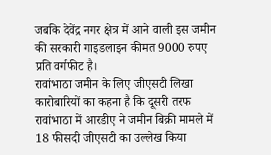जबकि देवेंद्र नगर क्षेत्र में आने वाली इस जमीन की सरकारी गाइडलाइन कीमत 9000 रुपए प्रति वर्गफीट है।
रावांभाठा जमीन के लिए जीएसटी लिखा
कारोबारियों का कहना है कि दूसरी तरफ रावांभाठा में आरडीए ने जमीन बिक्री मामले में 18 फीसदी जीएसटी का उल्लेख किया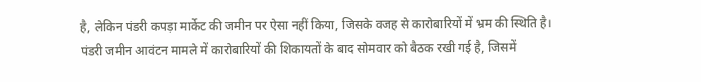है, लेकिन पंडरी कपड़ा मार्केट की जमीन पर ऐसा नहीं किया, जिसके वजह से कारोबारियों में भ्रम की स्थिति है।
पंडरी जमीन आवंटन मामले में कारोबारियों की शिकायतों के बाद सोमवार को बैठक रखी गई है, जिसमें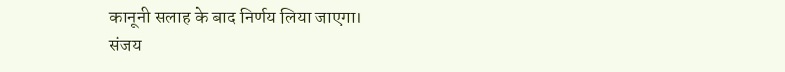कानूनी सलाह के बाद निर्णय लिया जाएगा।
संजय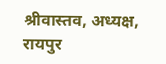श्रीवास्तव, अध्यक्ष, रायपुर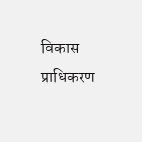विकास प्राधिकरण